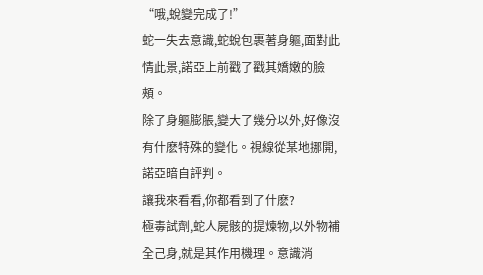“哦,蛻變完成了!”
蛇一失去意識,蛇蛻包裹著身軀,面對此情此景,諾亞上前戳了戳其嬌嫩的臉頰。
除了身軀膨脹,變大了幾分以外,好像沒有什麽特殊的變化。視線從某地挪開,諾亞暗自評判。
讓我來看看,你都看到了什麽?
極毒試劑,蛇人屍骸的提煉物,以外物補全己身,就是其作用機理。意識消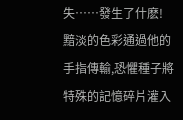失……發生了什麽!
黯淡的色彩通過他的手指傳輸,恐懼種子將特殊的記憶碎片灌入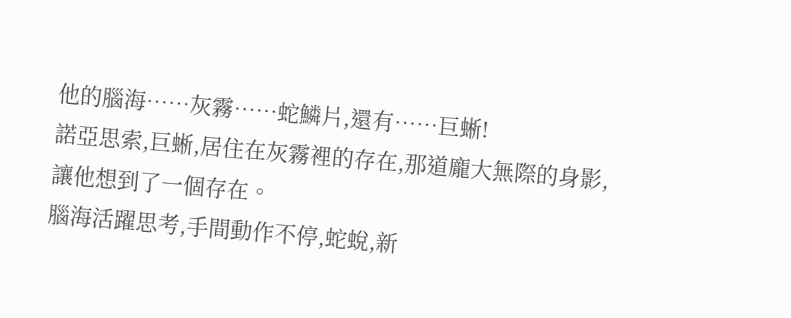他的腦海……灰霧……蛇鱗片,還有……巨蜥!
諾亞思索,巨蜥,居住在灰霧裡的存在,那道龐大無際的身影,讓他想到了一個存在。
腦海活躍思考,手間動作不停,蛇蛻,新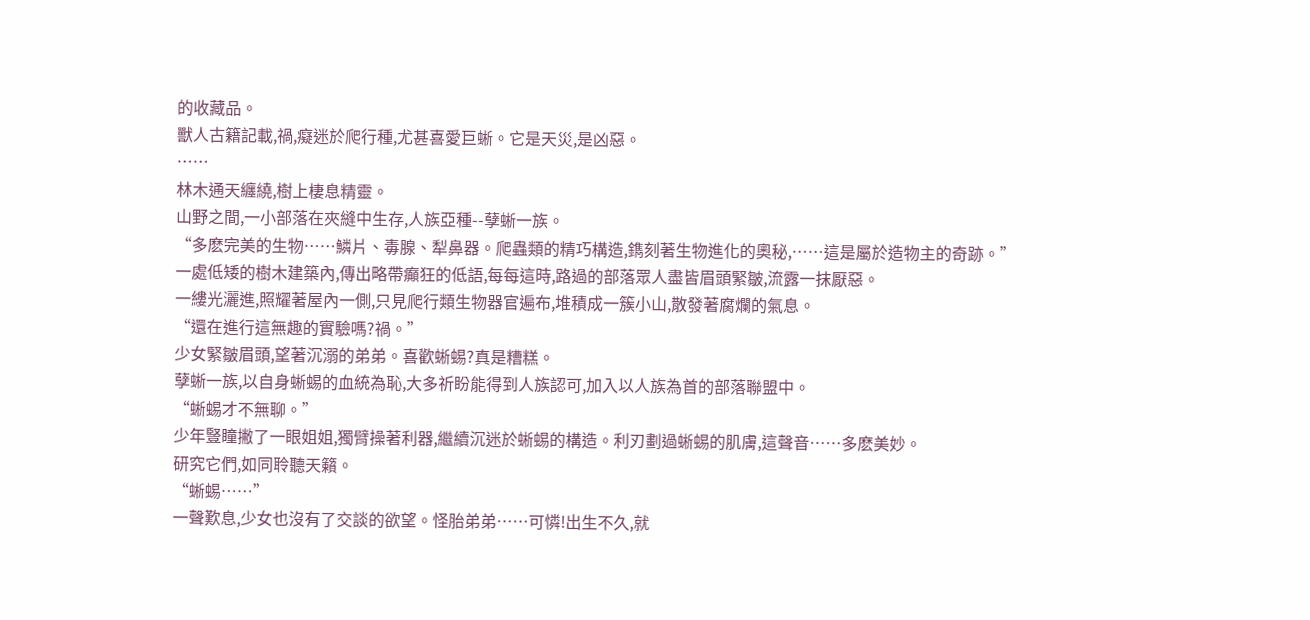的收藏品。
獸人古籍記載,禍,癡迷於爬行種,尤甚喜愛巨蜥。它是天災,是凶惡。
……
林木通天纏繞,樹上棲息精靈。
山野之間,一小部落在夾縫中生存,人族亞種--孽蜥一族。
“多麽完美的生物……鱗片、毒腺、犁鼻器。爬蟲類的精巧構造,鐫刻著生物進化的奧秘,……這是屬於造物主的奇跡。”
一處低矮的樹木建築內,傳出略帶癲狂的低語,每每這時,路過的部落眾人盡皆眉頭緊皺,流露一抹厭惡。
一縷光灑進,照耀著屋內一側,只見爬行類生物器官遍布,堆積成一簇小山,散發著腐爛的氣息。
“還在進行這無趣的實驗嗎?禍。”
少女緊皺眉頭,望著沉溺的弟弟。喜歡蜥蜴?真是糟糕。
孽蜥一族,以自身蜥蜴的血統為恥,大多祈盼能得到人族認可,加入以人族為首的部落聯盟中。
“蜥蜴才不無聊。”
少年豎瞳撇了一眼姐姐,獨臂操著利器,繼續沉迷於蜥蜴的構造。利刃劃過蜥蜴的肌膚,這聲音……多麽美妙。
研究它們,如同聆聽天籟。
“蜥蜴……”
一聲歎息,少女也沒有了交談的欲望。怪胎弟弟……可憐!出生不久,就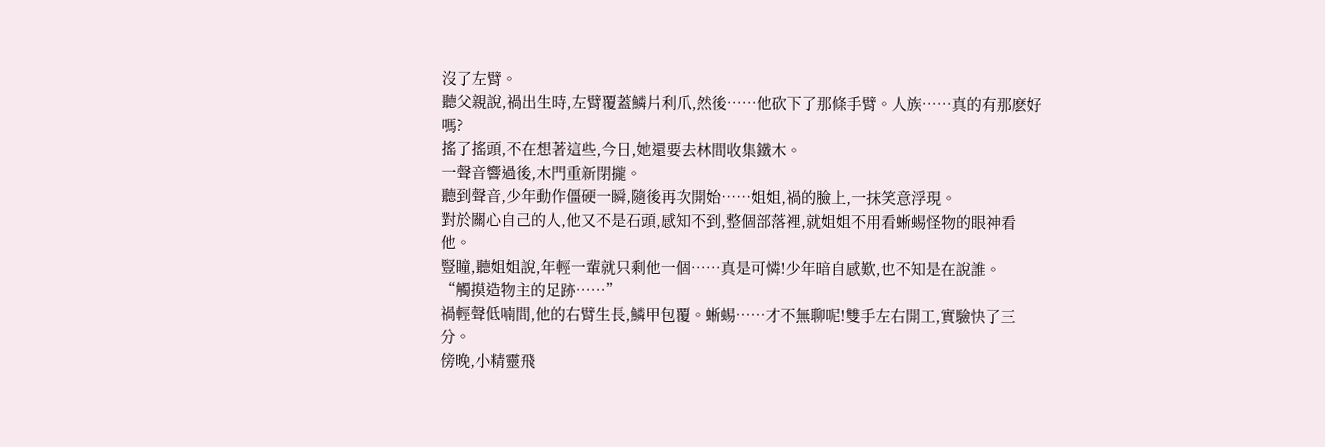沒了左臂。
聽父親說,禍出生時,左臂覆蓋鱗片利爪,然後……他砍下了那條手臂。人族……真的有那麽好嗎?
搖了搖頭,不在想著這些,今日,她還要去林間收集鐵木。
一聲音響過後,木門重新閉攏。
聽到聲音,少年動作僵硬一瞬,隨後再次開始……姐姐,禍的臉上,一抹笑意浮現。
對於關心自己的人,他又不是石頭,感知不到,整個部落裡,就姐姐不用看蜥蜴怪物的眼神看他。
豎瞳,聽姐姐說,年輕一輩就只剩他一個……真是可憐!少年暗自感歎,也不知是在說誰。
“觸摸造物主的足跡……”
禍輕聲低喃間,他的右臂生長,鱗甲包覆。蜥蜴……才不無聊呢!雙手左右開工,實驗快了三分。
傍晚,小精靈飛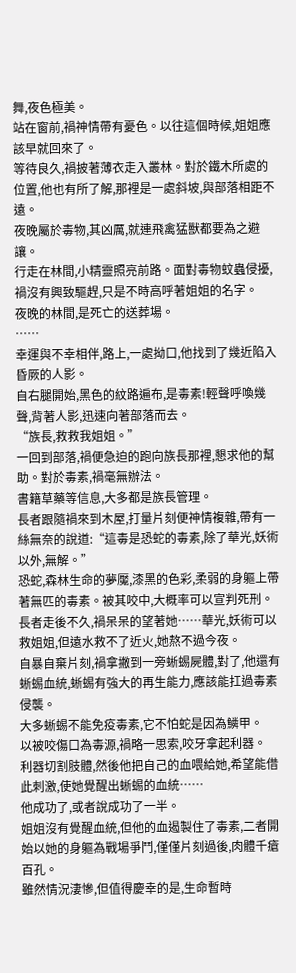舞,夜色極美。
站在窗前,禍神情帶有憂色。以往這個時候,姐姐應該早就回來了。
等待良久,禍披著薄衣走入叢林。對於鐵木所處的位置,他也有所了解,那裡是一處斜坡,與部落相距不遠。
夜晚屬於毒物,其凶厲,就連飛禽猛獸都要為之避讓。
行走在林間,小精靈照亮前路。面對毒物蚊蟲侵擾,禍沒有興致驅趕,只是不時高呼著姐姐的名字。
夜晚的林間,是死亡的送葬場。
……
幸運與不幸相伴,路上,一處拗口,他找到了幾近陷入昏厥的人影。
自右腿開始,黑色的紋路遍布,是毒素!輕聲呼喚幾聲,背著人影,迅速向著部落而去。
“族長,救救我姐姐。”
一回到部落,禍便急迫的跑向族長那裡,懇求他的幫助。對於毒素,禍毫無辦法。
書籍草藥等信息,大多都是族長管理。
長者跟隨禍來到木屋,打量片刻便神情複雜,帶有一絲無奈的說道:“這毒是恐蛇的毒素,除了華光,妖術以外,無解。”
恐蛇,森林生命的夢魘,漆黑的色彩,柔弱的身軀上帶著無匹的毒素。被其咬中,大概率可以宣判死刑。
長者走後不久,禍呆呆的望著她……華光,妖術可以救姐姐,但遠水救不了近火,她熬不過今夜。
自暴自棄片刻,禍拿撇到一旁蜥蜴屍體,對了,他還有蜥蜴血統,蜥蜴有強大的再生能力,應該能扛過毒素侵襲。
大多蜥蜴不能免疫毒素,它不怕蛇是因為鱗甲。
以被咬傷口為毒源,禍略一思索,咬牙拿起利器。
利器切割肢體,然後他把自己的血喂給她,希望能借此刺激,使她覺醒出蜥蜴的血統……
他成功了,或者說成功了一半。
姐姐沒有覺醒血統,但他的血遏製住了毒素,二者開始以她的身軀為戰場爭鬥,僅僅片刻過後,肉體千瘡百孔。
雖然情況淒慘,但值得慶幸的是,生命暫時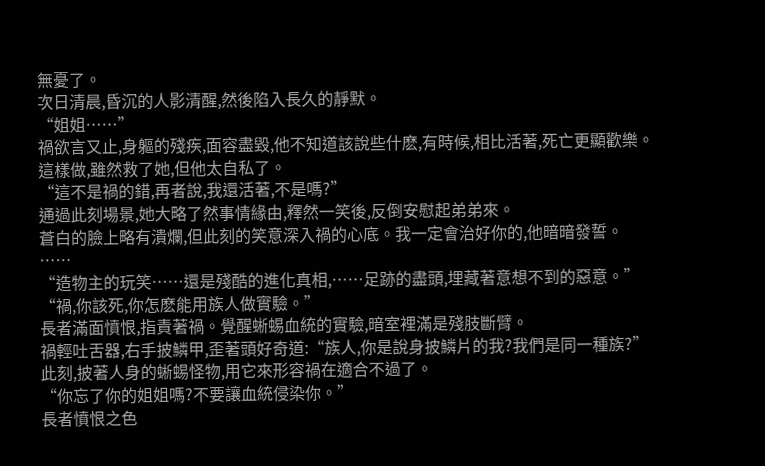無憂了。
次日清晨,昏沉的人影清醒,然後陷入長久的靜默。
“姐姐……”
禍欲言又止,身軀的殘疾,面容盡毀,他不知道該說些什麽,有時候,相比活著,死亡更顯歡樂。
這樣做,雖然救了她,但他太自私了。
“這不是禍的錯,再者說,我還活著,不是嗎?”
通過此刻場景,她大略了然事情緣由,釋然一笑後,反倒安慰起弟弟來。
蒼白的臉上略有潰爛,但此刻的笑意深入禍的心底。我一定會治好你的,他暗暗發誓。
……
“造物主的玩笑……還是殘酷的進化真相,……足跡的盡頭,埋藏著意想不到的惡意。”
“禍,你該死,你怎麽能用族人做實驗。”
長者滿面憤恨,指責著禍。覺醒蜥蜴血統的實驗,暗室裡滿是殘肢斷臂。
禍輕吐舌器,右手披鱗甲,歪著頭好奇道:“族人,你是說身披鱗片的我?我們是同一種族?”
此刻,披著人身的蜥蜴怪物,用它來形容禍在適合不過了。
“你忘了你的姐姐嗎?不要讓血統侵染你。”
長者憤恨之色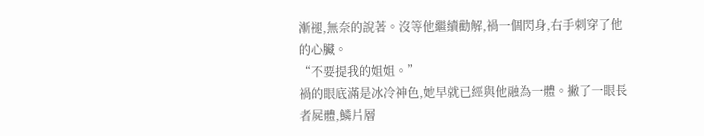漸褪,無奈的說著。沒等他繼續勸解,禍一個閃身,右手刺穿了他的心臟。
“不要提我的姐姐。”
禍的眼底滿是冰冷神色,她早就已經與他融為一體。撇了一眼長者屍體,鱗片層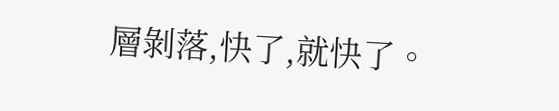層剝落,快了,就快了。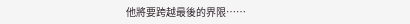他將要跨越最後的界限……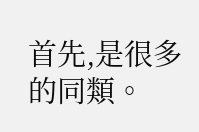首先,是很多的同類。